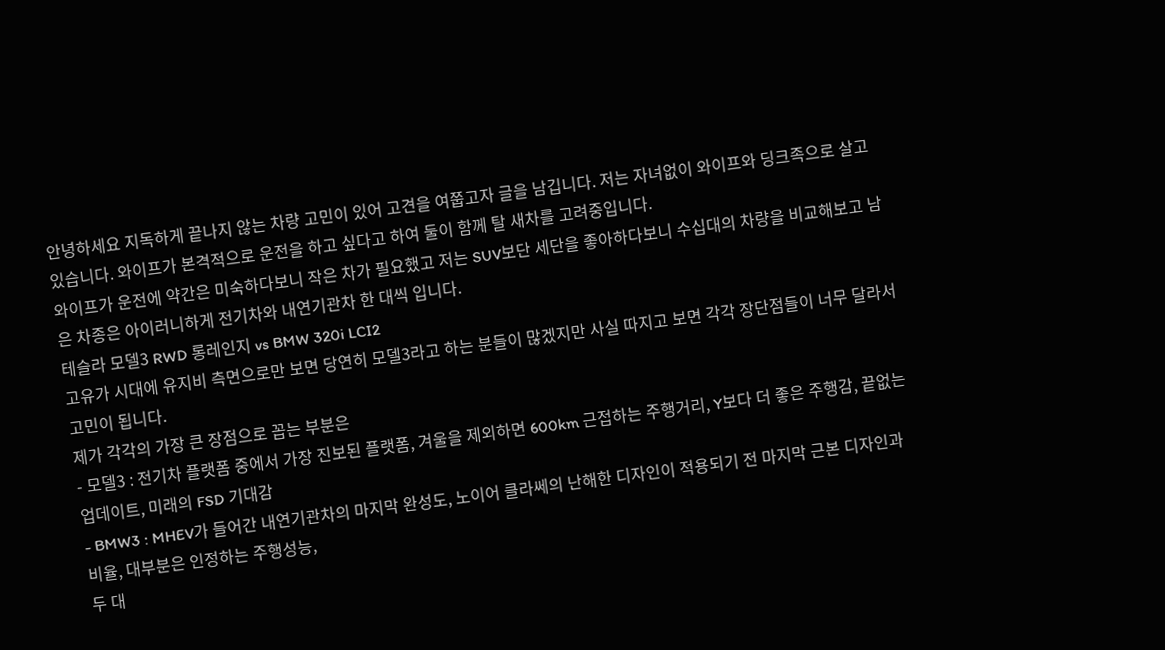안녕하세요 지독하게 끝나지 않는 차량 고민이 있어 고견을 여쭙고자 글을 남깁니다. 저는 자녀없이 와이프와 딩크족으로 살고 있습니다. 와이프가 본격적으로 운전을 하고 싶다고 하여 둘이 함께 탈 새차를 고려중입니다.
와이프가 운전에 약간은 미숙하다보니 작은 차가 필요했고 저는 SUV보단 세단을 좋아하다보니 수십대의 차량을 비교해보고 남은 차종은 아이러니하게 전기차와 내연기관차 한 대씩 입니다.
테슬라 모델3 RWD 롱레인지 vs BMW 320i LCI2
고유가 시대에 유지비 측면으로만 보면 당연히 모델3라고 하는 분들이 많겠지만 사실 따지고 보면 각각 장단점들이 너무 달라서 고민이 됩니다.
제가 각각의 가장 큰 장점으로 꼽는 부분은
- 모델3 : 전기차 플랫폼 중에서 가장 진보된 플랫폼, 겨울을 제외하면 600km 근접하는 주행거리, Y보다 더 좋은 주행감, 끝없는 업데이트, 미래의 FSD 기대감
- BMW3 : MHEV가 들어간 내연기관차의 마지막 완성도, 노이어 클라쎄의 난해한 디자인이 적용되기 전 마지막 근본 디자인과 비율, 대부분은 인정하는 주행성능,
두 대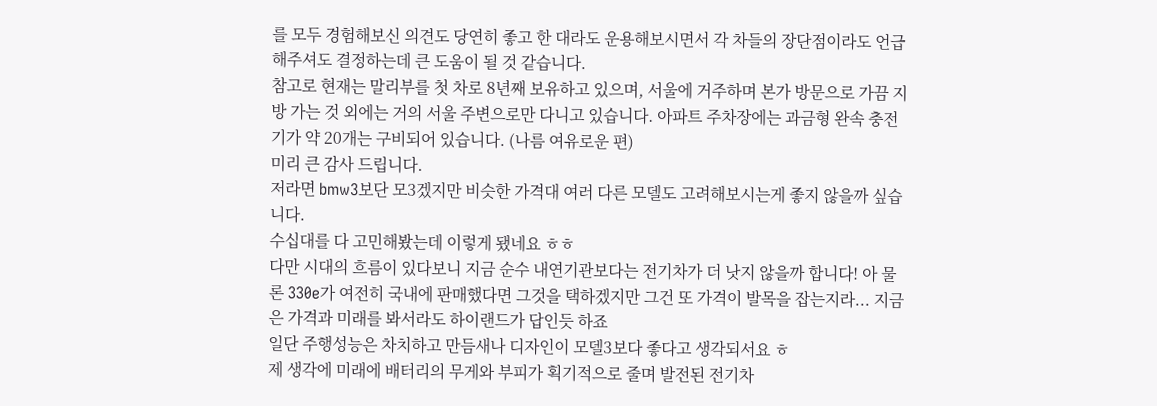를 모두 경험해보신 의견도 당연히 좋고 한 대라도 운용해보시면서 각 차들의 장단점이라도 언급해주셔도 결정하는데 큰 도움이 될 것 같습니다.
참고로 현재는 말리부를 첫 차로 8년째 보유하고 있으며, 서울에 거주하며 본가 방문으로 가끔 지방 가는 것 외에는 거의 서울 주변으로만 다니고 있습니다. 아파트 주차장에는 과금형 완속 충전기가 약 20개는 구비되어 있습니다. (나름 여유로운 편)
미리 큰 감사 드립니다.
저라면 bmw3보단 모3겠지만 비슷한 가격대 여러 다른 모델도 고려해보시는게 좋지 않을까 싶습니다.
수십대를 다 고민해봤는데 이렇게 됐네요 ㅎㅎ
다만 시대의 흐름이 있다보니 지금 순수 내연기관보다는 전기차가 더 낫지 않을까 합니다! 아 물론 330e가 여전히 국내에 판매했다면 그것을 택하겠지만 그건 또 가격이 발목을 잡는지라... 지금은 가격과 미래를 봐서라도 하이랜드가 답인듯 하죠
일단 주행성능은 차치하고 만듬새나 디자인이 모델3보다 좋다고 생각되서요 ㅎ
제 생각에 미래에 배터리의 무게와 부피가 획기적으로 줄며 발전된 전기차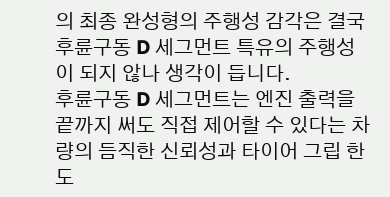의 최종 완성형의 주행성 감각은 결국 후륜구동 D 세그먼트 특유의 주행성이 되지 않나 생각이 듭니다.
후륜구동 D 세그먼트는 엔진 출력을 끝까지 써도 직접 제어할 수 있다는 차량의 듬직한 신뢰성과 타이어 그립 한도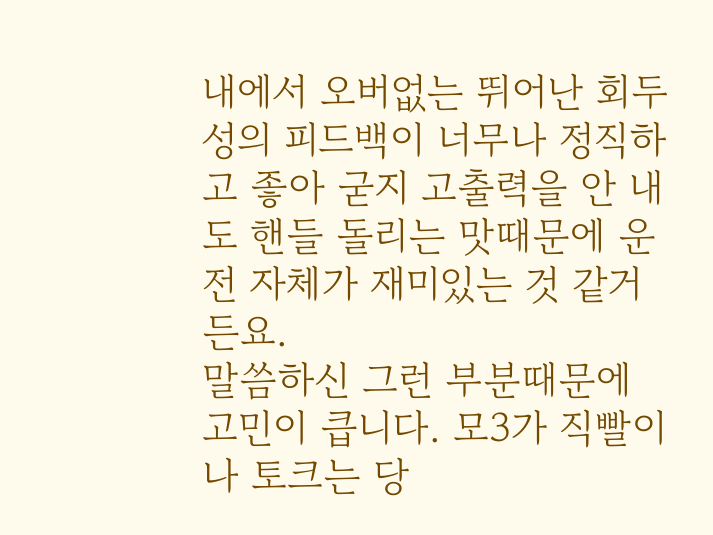내에서 오버없는 뛰어난 회두성의 피드백이 너무나 정직하고 좋아 굳지 고출력을 안 내도 핸들 돌리는 맛때문에 운전 자체가 재미있는 것 같거든요.
말씀하신 그런 부분때문에 고민이 큽니다. 모3가 직빨이나 토크는 당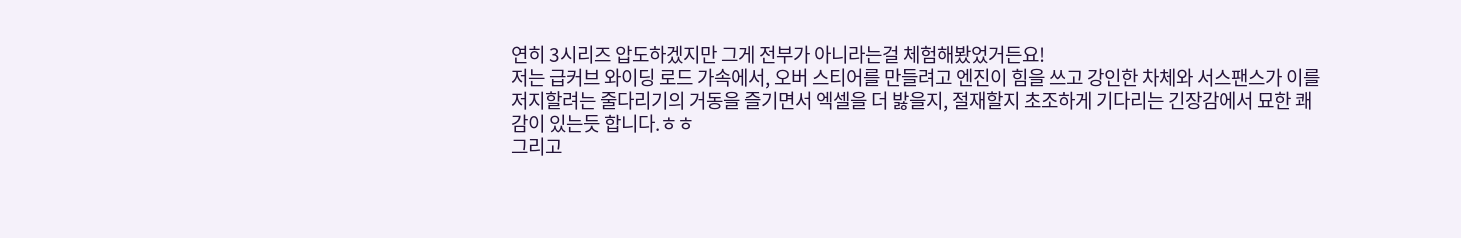연히 3시리즈 압도하겠지만 그게 전부가 아니라는걸 체험해봤었거든요!
저는 급커브 와이딩 로드 가속에서, 오버 스티어를 만들려고 엔진이 힘을 쓰고 강인한 차체와 서스팬스가 이를 저지할려는 줄다리기의 거동을 즐기면서 엑셀을 더 밣을지, 절재할지 초조하게 기다리는 긴장감에서 묘한 쾌감이 있는듯 합니다.ㅎㅎ
그리고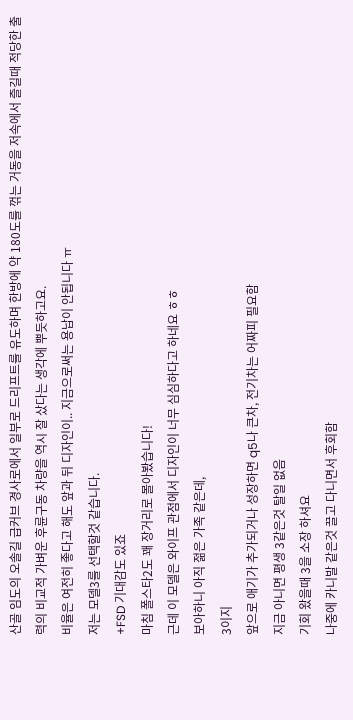산골 임도의 오솔길 급커브 경사로에서 일부로 드리프트를 유도하며 한방에 약 180도를 꺾는 거동을 저속에서 즐길때 적당한 출력의 비교적 가벼운 후륜구동 차량을 역시 잘 샀다는 생각에 뿌듯하고요.
비율은 여전히 좋다고 해도 앞과 뒤 디자인이.. 지금으로써는 용납이 안됩니다 ㅠ
저는 모델3를 선택할것 같습니다.
+FSD 기대감도 있죠
마침 폴스타2도 꽤 장거리로 몰아봤습니다!
근데 이 모델은 와이프 관점에서 디자인이 너무 심심하다고 하네요 ㅎㅎ
보아하니 아직 젊은 가족 같은데,
3이지
앞으로 애기가 추가되거나 성장하면 q5나 큰차, 전기차는 어짜피 필요함
지금 아니면 평생 3같은것 탈일 없음
기회 왔을때 3을 소장 하셔요
나중에 카니발 같은것 끌고 다니면서 후회함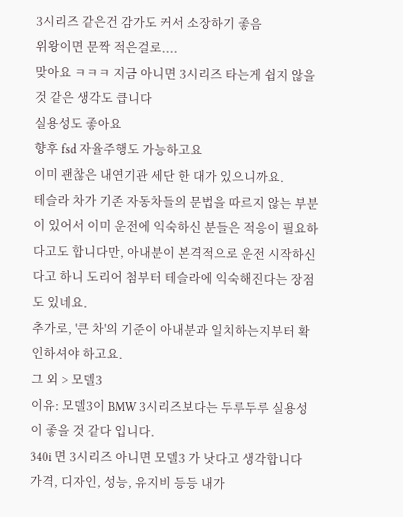3시리즈 같은건 감가도 커서 소장하기 좋음
위왕이면 문짝 적은걸로....
맞아요 ㅋㅋㅋ 지금 아니면 3시리즈 타는게 쉽지 않을 것 같은 생각도 큽니다
실용성도 좋아요
향후 fsd 자율주행도 가능하고요
이미 괜찮은 내연기관 세단 한 대가 있으니까요.
테슬라 차가 기존 자동차들의 문법을 따르지 않는 부분이 있어서 이미 운전에 익숙하신 분들은 적응이 필요하다고도 합니다만, 아내분이 본격적으로 운전 시작하신다고 하니 도리어 첨부터 테슬라에 익숙해진다는 장점도 있네요.
추가로, '큰 차'의 기준이 아내분과 일치하는지부터 확인하셔야 하고요.
그 외 > 모델3
이유: 모델3이 BMW 3시리즈보다는 두루두루 실용성이 좋을 것 같다 입니다.
340i 면 3시리즈 아니면 모델3 가 낫다고 생각합니다
가격, 디자인, 성능, 유지비 등등 내가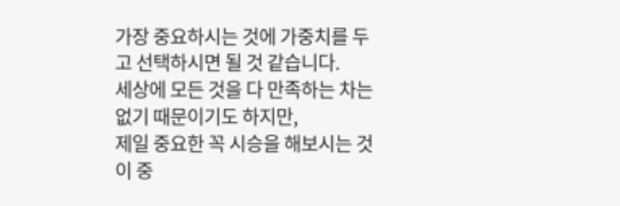가장 중요하시는 것에 가중치를 두고 선택하시면 될 것 같습니다.
세상에 모든 것을 다 만족하는 차는 없기 때문이기도 하지만,
제일 중요한 꼭 시승을 해보시는 것이 중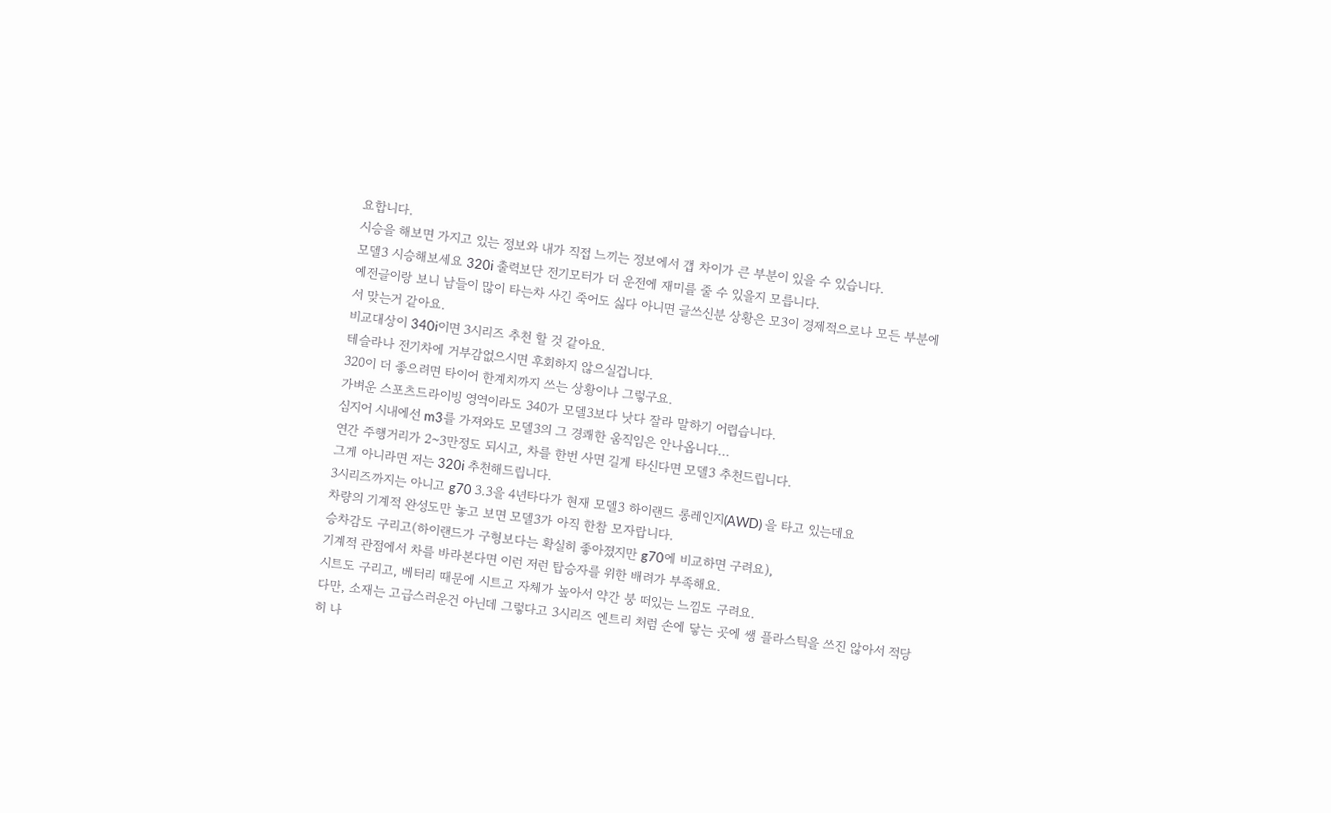요합니다.
시승을 해보면 가지고 있는 정보와 내가 직접 느끼는 정보에서 갭 차이가 큰 부분이 있을 수 있습니다.
모델3 시승해보세요 320i 출력보단 전기모터가 더 운전에 재미를 줄 수 있을지 모릅니다.
예전글이랑 보니 남들이 많이 타는차 사긴 죽어도 싫다 아니면 글쓰신분 상황은 모3이 경제적으로나 모든 부분에서 맞는거 같아요.
비교대상이 340i이면 3시리즈 추천 할 것 같아요.
테슬라나 전기차에 거부감없으시면 후회하지 않으실겁니다.
320이 더 좋으려면 타이어 한계치까지 쓰는 상황이나 그렇구요.
가벼운 스포츠드라이빙 영역이라도 340가 모델3보다 낫다 잘라 말하기 어렵습니다.
심지어 시내에선 m3를 가져와도 모델3의 그 경쾌한 움직임은 안나옵니다...
연간 주행거리가 2~3만정도 되시고, 차를 한번 사면 길게 타신다면 모델3 추천드립니다.
그게 아니라면 저는 320i 추천해드립니다.
3시리즈까지는 아니고 g70 3.3을 4년타다가 현재 모델3 하이랜드 롱레인지(AWD) 을 타고 있는데요
차량의 기계적 완성도만 놓고 보면 모델3가 아직 한참 모자랍니다.
승차감도 구리고(하이랜드가 구형보다는 확실히 좋아졌지만 g70에 비교하면 구려요),
기계적 관점에서 차를 바라본다면 이런 저런 탑승자를 위한 배려가 부족해요.
시트도 구리고, 베터리 때문에 시트고 자체가 높아서 약간 붕 떠있는 느낌도 구려요.
다만, 소재는 고급스러운건 아닌데 그렇다고 3시리즈 엔트리 처럼 손에 닿는 곳에 쌩 플라스틱을 쓰진 않아서 적당히 나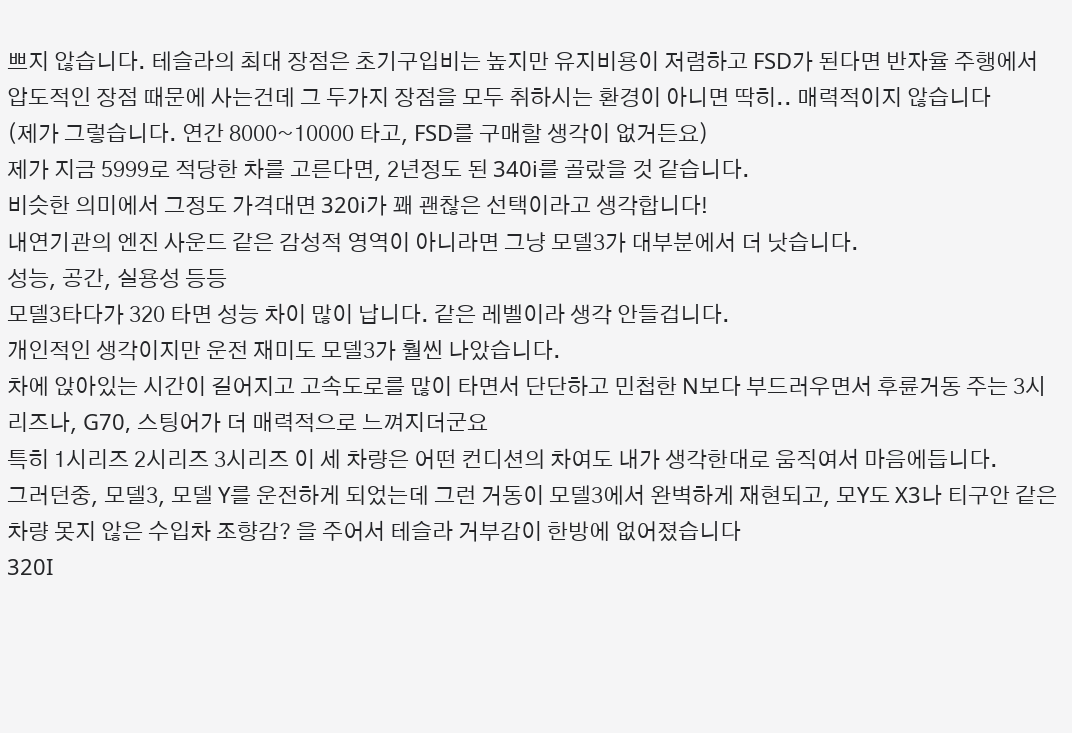쁘지 않습니다. 테슬라의 최대 장점은 초기구입비는 높지만 유지비용이 저렴하고 FSD가 된다면 반자율 주행에서 압도적인 장점 때문에 사는건데 그 두가지 장점을 모두 취하시는 환경이 아니면 딱히.. 매력적이지 않습니다
(제가 그렇습니다. 연간 8000~10000 타고, FSD를 구매할 생각이 없거든요)
제가 지금 5999로 적당한 차를 고른다면, 2년정도 된 340i를 골랐을 것 같습니다.
비슷한 의미에서 그정도 가격대면 320i가 꽤 괜찮은 선택이라고 생각합니다!
내연기관의 엔진 사운드 같은 감성적 영역이 아니라면 그냥 모델3가 대부분에서 더 낫습니다.
성능, 공간, 실용성 등등
모델3타다가 320 타면 성능 차이 많이 납니다. 같은 레벨이라 생각 안들겁니다.
개인적인 생각이지만 운전 재미도 모델3가 훨씬 나았습니다.
차에 앉아있는 시간이 길어지고 고속도로를 많이 타면서 단단하고 민첩한 N보다 부드러우면서 후륜거동 주는 3시리즈나, G70, 스팅어가 더 매력적으로 느껴지더군요
특히 1시리즈 2시리즈 3시리즈 이 세 차량은 어떤 컨디션의 차여도 내가 생각한대로 움직여서 마음에듭니다.
그러던중, 모델3, 모델 Y를 운전하게 되었는데 그런 거동이 모델3에서 완벽하게 재현되고, 모Y도 X3나 티구안 같은 차량 못지 않은 수입차 조향감? 을 주어서 테슬라 거부감이 한방에 없어졌습니다
320I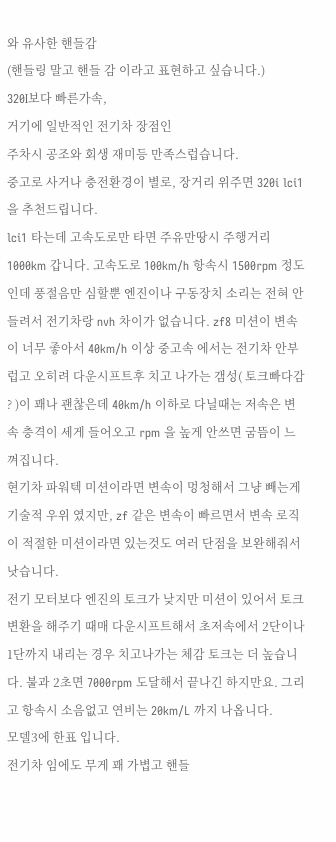와 유사한 핸들감
(핸들링 말고 핸들 감 이라고 표현하고 싶습니다.)
320I보다 빠른가속,
거기에 일반적인 전기차 장점인
주차시 공조와 회생 재미등 만족스럽습니다.
중고로 사거나 충전환경이 별로, 장거리 위주면 320i lci1 을 추천드립니다.
lci1 타는데 고속도로만 타면 주유만땅시 주행거리 1000km 갑니다. 고속도로 100km/h 항속시 1500rpm 정도 인데 풍절음만 심할뿐 엔진이나 구동장치 소리는 전혀 안 들려서 전기차랑 nvh 차이가 없습니다. zf8 미션이 변속이 너무 좋아서 40km/h 이상 중고속 에서는 전기차 안부럽고 오히려 다운시프트후 치고 나가는 갬성( 토크빠다감 ? )이 꽤나 괜찮은데 40km/h 이하로 다닐때는 저속은 변속 충격이 세게 들어오고 rpm 을 높게 안쓰면 굼뜸이 느껴집니다.
현기차 파워텍 미션이라면 변속이 멍청해서 그냥 빼는게 기술적 우위 였지만, zf 같은 변속이 빠르면서 변속 로직이 적절한 미션이라면 있는것도 여러 단점을 보완해줘서 낫습니다.
전기 모터보다 엔진의 토크가 낮지만 미션이 있어서 토크 변환을 해주기 때매 다운시프트해서 초저속에서 2단이나 1단까지 내리는 경우 치고나가는 체감 토크는 더 높습니다. 불과 2초면 7000rpm 도달해서 끝나긴 하지만요. 그리고 항속시 소음없고 연비는 20km/L 까지 나옵니다.
모델3에 한표 입니다.
전기차 임에도 무게 꽤 가볍고 핸들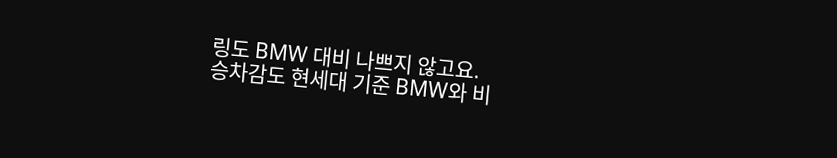링도 BMW 대비 나쁘지 않고요.
승차감도 현세대 기준 BMW와 비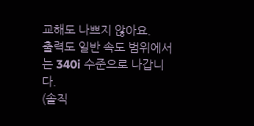교해도 나쁘지 않아요.
출력도 일반 속도 범위에서는 340i 수준으로 나갑니다.
(솔직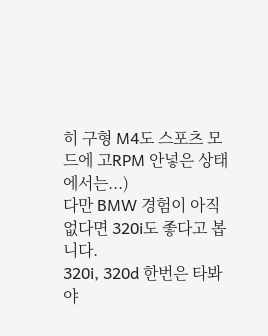히 구형 M4도 스포츠 모드에 고RPM 안넣은 상태에서는...)
다만 BMW 경험이 아직 없다면 320i도 좋다고 봅니다.
320i, 320d 한번은 타봐야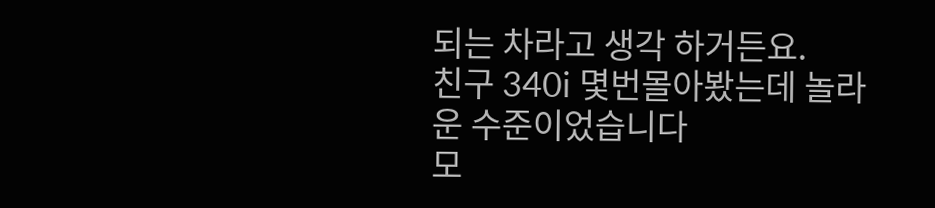되는 차라고 생각 하거든요.
친구 340i 몇번몰아봤는데 놀라운 수준이었습니다
모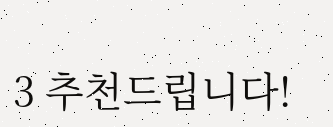3 추천드립니다!